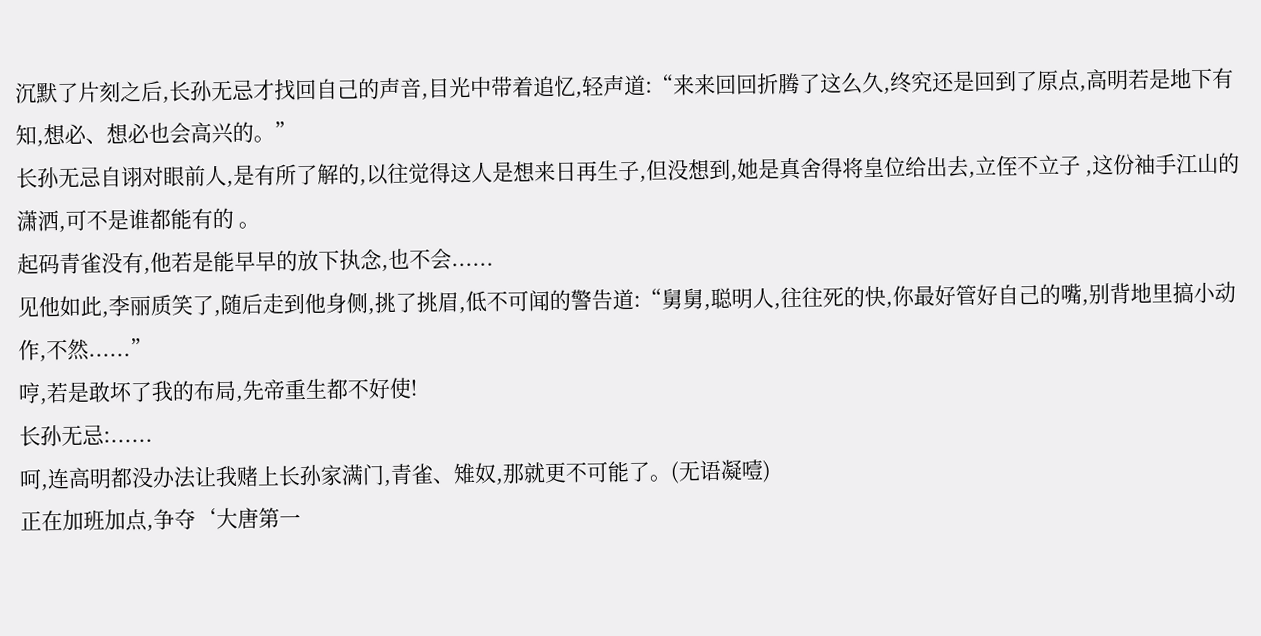沉默了片刻之后,长孙无忌才找回自己的声音,目光中带着追忆,轻声道:“来来回回折腾了这么久,终究还是回到了原点,高明若是地下有知,想必、想必也会高兴的。”
长孙无忌自诩对眼前人,是有所了解的,以往觉得这人是想来日再生子,但没想到,她是真舍得将皇位给出去,立侄不立子 ,这份袖手江山的潇洒,可不是谁都能有的 。
起码青雀没有,他若是能早早的放下执念,也不会......
见他如此,李丽质笑了,随后走到他身侧,挑了挑眉,低不可闻的警告道:“舅舅,聪明人,往往死的快,你最好管好自己的嘴,别背地里搞小动作,不然......”
哼,若是敢坏了我的布局,先帝重生都不好使!
长孙无忌:......
呵,连高明都没办法让我赌上长孙家满门,青雀、雉奴,那就更不可能了。(无语凝噎)
正在加班加点,争夺‘大唐第一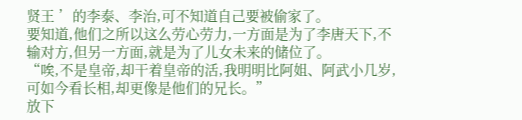贤王 ’的李泰、李治,可不知道自己要被偷家了。
要知道,他们之所以这么劳心劳力,一方面是为了李唐天下,不输对方,但另一方面,就是为了儿女未来的储位了。
“唉,不是皇帝,却干着皇帝的活,我明明比阿姐、阿武小几岁,可如今看长相,却更像是他们的兄长。”
放下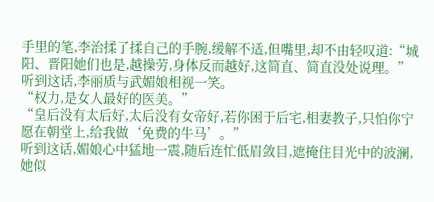手里的笔,李治揉了揉自己的手腕,缓解不适,但嘴里,却不由轻叹道:“城阳、晋阳她们也是,越操劳,身体反而越好,这简直、简直没处说理。”
听到这话,李丽质与武媚娘相视一笑。
“权力,是女人最好的医美。”
“皇后没有太后好,太后没有女帝好,若你困于后宅,相妻教子,只怕你宁愿在朝堂上,给我做‘免费的牛马’。”
听到这话,媚娘心中猛地一震,随后连忙低眉敛目,遮掩住目光中的波澜,她似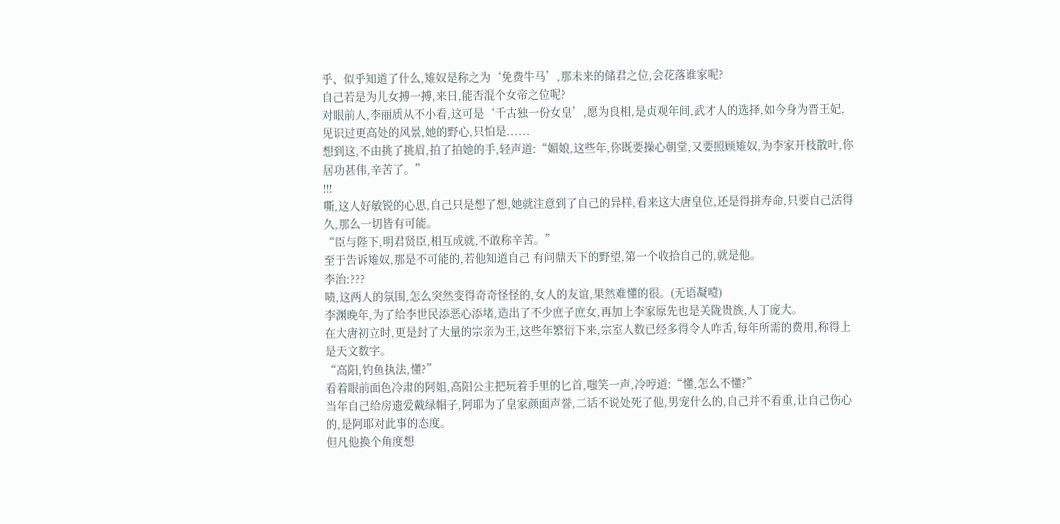乎、似乎知道了什么,雉奴是称之为‘免费牛马’,那未来的储君之位,会花落谁家呢?
自己若是为儿女搏一搏,来日,能否混个女帝之位呢?
对眼前人,李丽质从不小看,这可是‘千古独一份女皇’,愿为良相,是贞观年间,武才人的选择,如今身为晋王妃,见识过更高处的风景,她的野心,只怕是......
想到这,不由挑了挑眉,拍了拍她的手,轻声道:“媚娘,这些年,你既要操心朝堂,又要照顾雉奴,为李家开枝散叶,你居功甚伟,辛苦了。”
!!!
嘶,这人好敏锐的心思,自己只是想了想,她就注意到了自己的异样,看来这大唐皇位,还是得拼寿命,只要自己活得久,那么一切皆有可能。
“臣与陛下,明君贤臣,相互成就,不敢称辛苦。”
至于告诉雉奴,那是不可能的,若他知道自己 有问鼎天下的野望,第一个收拾自己的,就是他。
李治:???
啧,这两人的氛围,怎么突然变得奇奇怪怪的,女人的友谊,果然难懂的很。(无语凝噎)
李渊晚年,为了给李世民添恶心添堵,造出了不少庶子庶女,再加上李家原先也是关陇贵族,人丁庞大。
在大唐初立时,更是封了大量的宗亲为王,这些年繁衍下来,宗室人数已经多得令人咋舌,每年所需的费用,称得上是天文数字。
“高阳,钓鱼执法,懂?”
看着眼前面色冷肃的阿姐,高阳公主把玩着手里的匕首,嗤笑一声,冷哼道:“懂,怎么不懂?”
当年自己给房遗爱戴绿帽子,阿耶为了皇家颜面声誉,二话不说处死了他,男宠什么的,自己并不看重,让自己伤心的,是阿耶对此事的态度。
但凡他换个角度想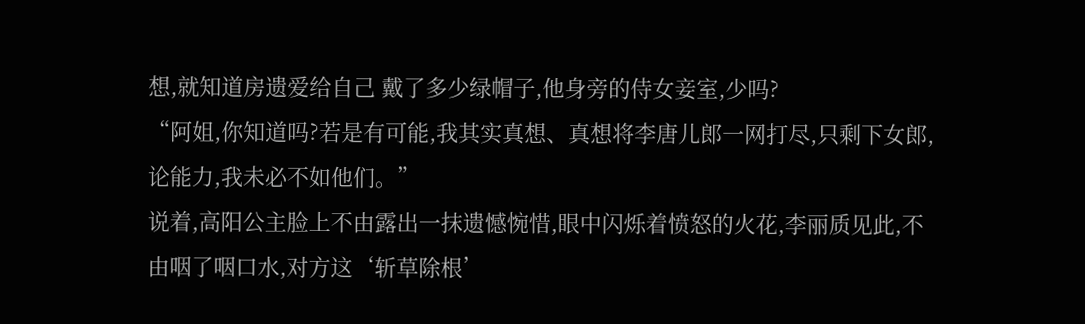想,就知道房遗爱给自己 戴了多少绿帽子,他身旁的侍女妾室,少吗?
“阿姐,你知道吗?若是有可能,我其实真想、真想将李唐儿郎一网打尽,只剩下女郎,论能力,我未必不如他们。”
说着,高阳公主脸上不由露出一抹遗憾惋惜,眼中闪烁着愤怒的火花,李丽质见此,不由咽了咽口水,对方这‘斩草除根’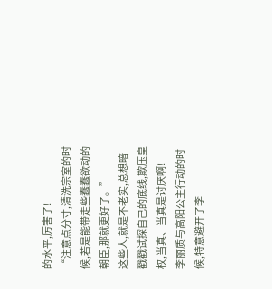的水平,厉害了!
“注意点分寸,清洗宗室的时候,若是能带走些蠢蠢欲动的朝臣,那就更好了。”
这些人,就是不老实,总想暗戳戳试探自己的底线,欺压皇权,当真、当真是讨厌啊!
李丽质与高阳公主行动的时候,特意避开了李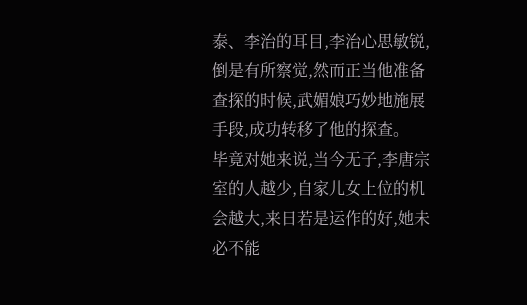泰、李治的耳目,李治心思敏锐,倒是有所察觉,然而正当他准备查探的时候,武媚娘巧妙地施展手段,成功转移了他的探查。
毕竟对她来说,当今无子,李唐宗室的人越少,自家儿女上位的机会越大,来日若是运作的好,她未必不能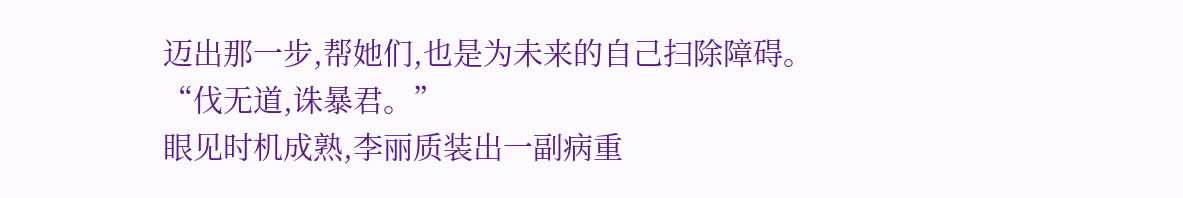迈出那一步,帮她们,也是为未来的自己扫除障碍。
“伐无道,诛暴君。”
眼见时机成熟,李丽质装出一副病重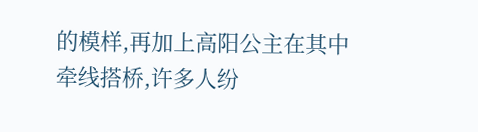的模样,再加上高阳公主在其中牵线搭桥,许多人纷